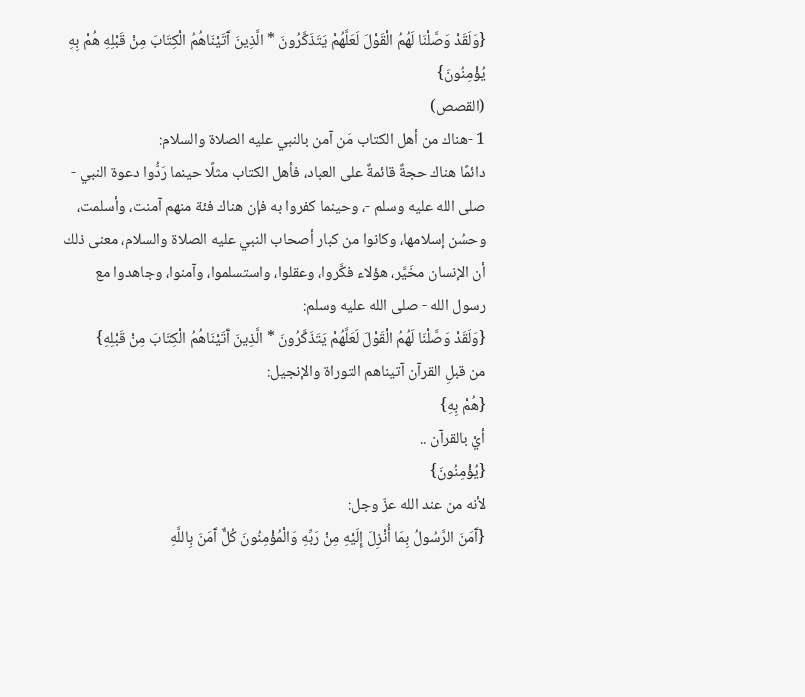{وَلَقَدْ وَصَّلْنَا لَهُمُ الْقَوْلَ لَعَلَّهُمْ يَتَذَكَّرُونَ * الَّذِينَ آَتَيْنَاهُمُ الْكِتَابَ مِنْ قَبْلِهِ هُمْ بِهِ يُؤْمِنُونَ}
(القصص)
1 -هناك من أهل الكتاب مَن آمن بالنبي عليه الصلاة والسلام:
دائمًا هناك حجةٌ قائمةٌ على العباد، فأهل الكتاب مثلًا حينما رَدُّوا دعوة النبي - صلى الله عليه وسلم -، وحينما كفروا به فإن هناك فئة منهم آمنت، وأسلمت، وحسُن إسلامها، وكانوا من كبار أصحاب النبي عليه الصلاة والسلام، معنى ذلك أن الإنسان مخَيَّر، هؤلاء فكَّروا، وعقلوا، واستسلموا، وآمنوا، وجاهدوا مع رسول الله - صلى الله عليه وسلم:
{وَلَقَدْ وَصَّلْنَا لَهُمُ الْقَوْلَ لَعَلَّهُمْ يَتَذَكَّرُونَ * الَّذِينَ آَتَيْنَاهُمُ الْكِتَابَ مِنْ قَبْلِهِ}
من قبلِ القرآن آتيناهم التوراة والإنجيل:
{هُمْ بِهِ}
أيْ بالقرآن ..
{يُؤْمِنُونَ}
لأنه من عند الله عزّ وجل:
{آَمَنَ الرَّسُولُ بِمَا أُنْزِلَ إِلَيْهِ مِنْ رَبِّهِ وَالْمُؤْمِنُونَ كُلٌّ آَمَنَ بِاللَّهِ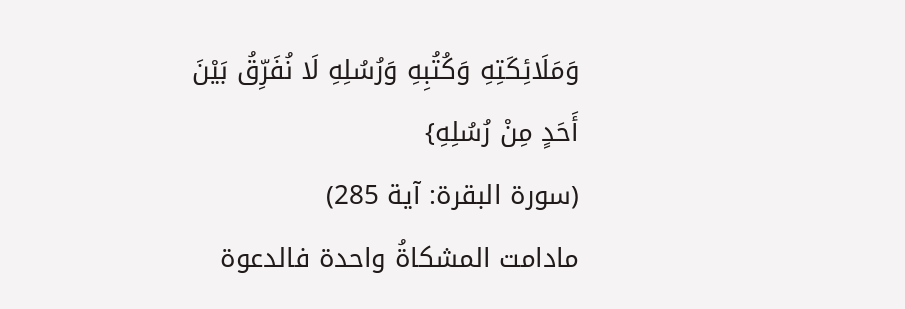وَمَلَائِكَتِهِ وَكُتُبِهِ وَرُسُلِهِ لَا نُفَرِّقُ بَيْنَ أَحَدٍ مِنْ رُسُلِهِ}
(سورة البقرة: آية 285)
مادامت المشكاةُ واحدة فالدعوة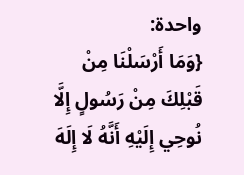واحدة:
{وَمَا أَرْسَلْنَا مِنْ قَبْلِكَ مِنْ رَسُولٍ إِلَّا نُوحِي إِلَيْهِ أَنَّهُ لَا إِلَهَ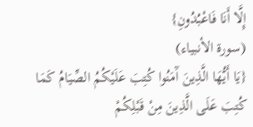إِلَّا أَنَا فَاعْبُدُونِ}
(سورة الأنبياء)
{يَا أَيُّهَا الَّذِينَ آَمَنُوا كُتِبَ عَلَيْكُمُ الصِّيَامُ كَمَا كُتِبَ عَلَى الَّذِينَ مِنْ قَبْلِكُمْ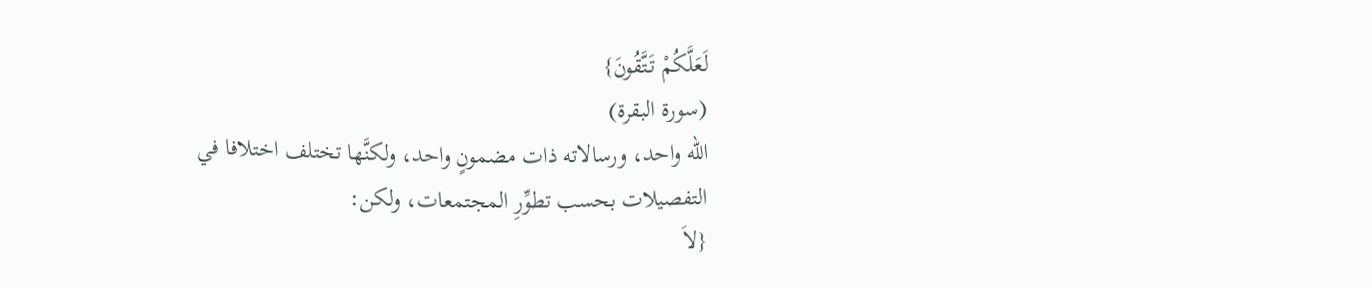لَعَلَّكُمْ تَتَّقُونَ}
(سورة البقرة)
الله واحد، ورسالاته ذات مضمونٍ واحد، ولكنَّها تختلف اختلافا في التفصيلات بحسب تطوِّرِ المجتمعات، ولكن:
{لاَ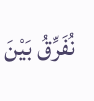نُفَرِّقُ بَيْنَ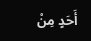أَحَدٍ مِنْ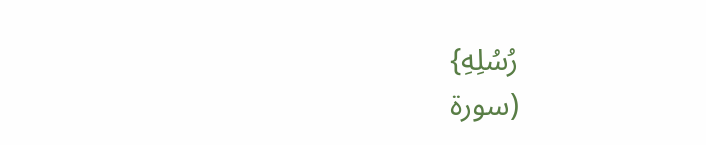رُسُلِهِ}
(سورة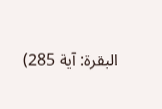البقرة: آية 285)